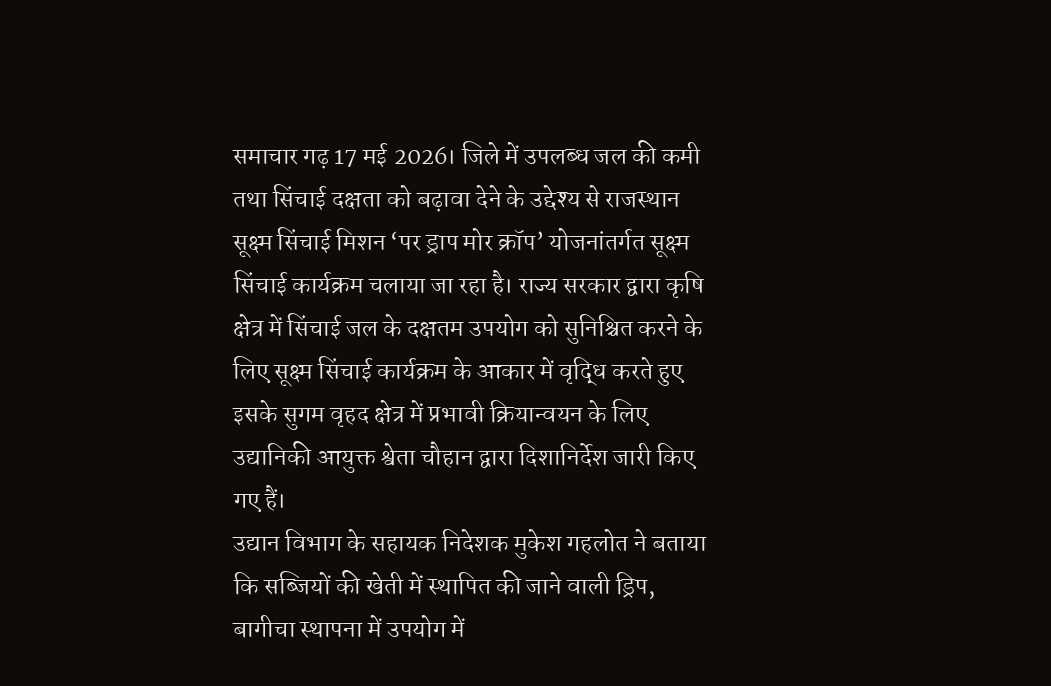समाचार गढ़ 17 मई 2026। जिले में उपलब्ध जल की कमी तथा सिंचाई दक्षता को बढ़ावा देने के उद्देश्य से राजस्थान सूक्ष्म सिंचाई मिशन ‘पर ड्राप मोर क्रॉप’ योजनांतर्गत सूक्ष्म सिंचाई कार्यक्रम चलाया जा रहा है। राज्य सरकार द्वारा कृषि क्षेत्र में सिंचाई जल के दक्षतम उपयोग को सुनिश्चित करने के लिए सूक्ष्म सिंचाई कार्यक्रम के आकार में वृद्धि करते हुए इसके सुगम वृहद क्षेत्र में प्रभावी क्रियान्वयन के लिए उद्यानिकी आयुक्त श्वेता चौहान द्वारा दिशानिर्देश जारी किए गए हैं।
उद्यान विभाग के सहायक निदेशक मुकेश गहलोत ने बताया कि सब्जियों की खेती में स्थापित की जाने वाली ड्रिप, बागीचा स्थापना में उपयोग में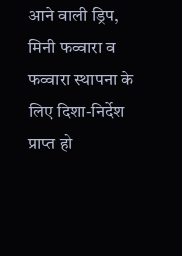आने वाली ड्रिप, मिनी फव्वारा व फव्वारा स्थापना के लिए दिशा-निर्देश प्राप्त हो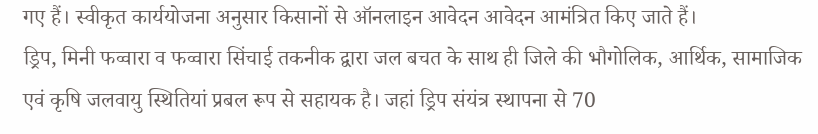गए हैं। स्वीकृत कार्ययोजना अनुसार किसानों से ऑनलाइन आवेदन आवेदन आमंत्रित किए जाते हैं।
ड्रिप, मिनी फव्वारा व फव्वारा सिंचाई तकनीक द्वारा जल बचत के साथ ही जिले की भौगोलिक, आर्थिक, सामाजिक एवं कृषि जलवायु स्थितियां प्रबल रूप से सहायक है। जहां ड्रिप संयंत्र स्थापना से 70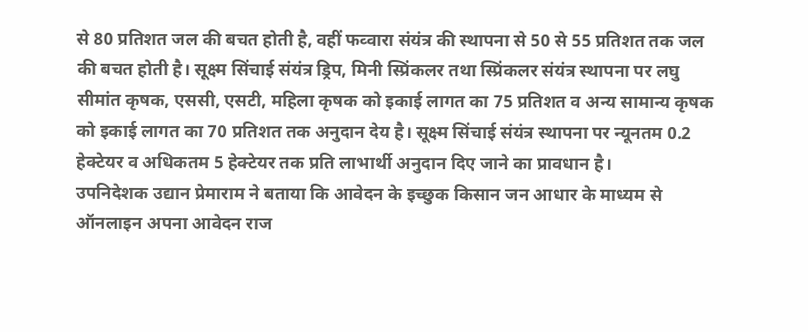से 80 प्रतिशत जल की बचत होती है, वहीं फव्वारा संयंत्र की स्थापना से 50 से 55 प्रतिशत तक जल की बचत होती है। सूक्ष्म सिंचाई संयंत्र ड्रिप, मिनी स्प्रिंकलर तथा स्प्रिंकलर संयंत्र स्थापना पर लघु सीमांत कृषक, एससी, एसटी, महिला कृषक को इकाई लागत का 75 प्रतिशत व अन्य सामान्य कृषक को इकाई लागत का 70 प्रतिशत तक अनुदान देय है। सूक्ष्म सिंचाई संयंत्र स्थापना पर न्यूनतम 0.2 हेक्टेयर व अधिकतम 5 हेक्टेयर तक प्रति लाभार्थी अनुदान दिए जाने का प्रावधान है।
उपनिदेशक उद्यान प्रेमाराम ने बताया कि आवेदन के इच्छुक किसान जन आधार के माध्यम से ऑनलाइन अपना आवेदन राज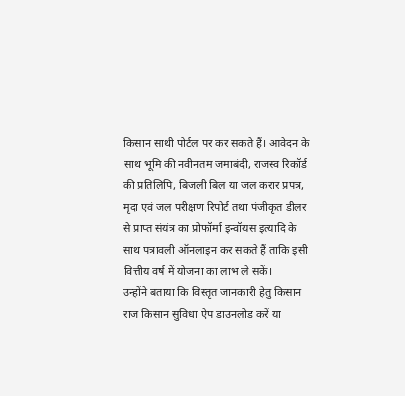किसान साथी पोर्टल पर कर सकते हैं। आवेदन के साथ भूमि की नवीनतम जमाबंदी, राजस्व रिकॉर्ड की प्रतिलिपि, बिजली बिल या जल करार प्रपत्र, मृदा एवं जल परीक्षण रिपोर्ट तथा पंजीकृत डीलर से प्राप्त संयंत्र का प्रोफॉर्मा इन्वॉयस इत्यादि के साथ पत्रावली ऑनलाइन कर सकते हैं ताकि इसी वित्तीय वर्ष में योजना का लाभ ले सकें।
उन्होंने बताया कि विस्तृत जानकारी हेतु किसान राज किसान सुविधा ऐप डाउनलोड करें या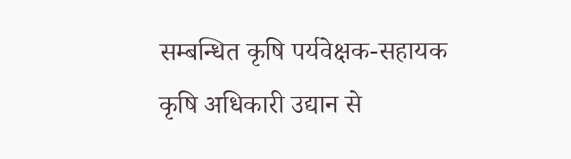सम्बन्धित कृषि पर्यवेक्षक-सहायक कृषि अधिकारी उद्यान से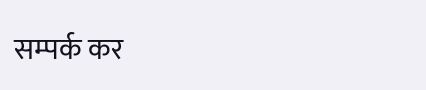सम्पर्क कर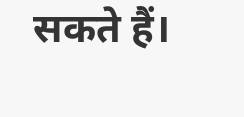सकते हैं।